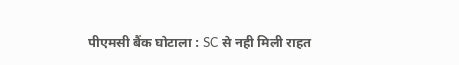पीएमसी बैंक घोटाला : SC से नही मिली राहत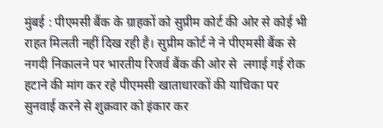मुंबई : पीएमसी बैंक के ग्राहकों को सुप्रीम कोर्ट की ओर से कोई भी राहत मिलती नहीं दिख रही है। सुप्रीम कोर्ट ने ने पीएमसी बैंक से नगदी निकालने पर भारतीय रिजर्व बैंक की ओर से  लगाई गई रोक हटाने की मांग कर रहे पीएमसी खाताधारकों की याचिका पर सुनवाई करने से शुक्रवार को इंकार कर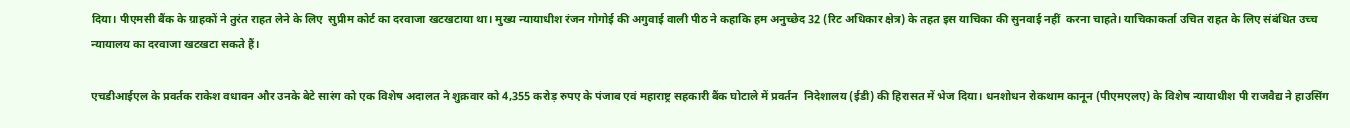दिया। पीएमसी बैंक के ग्राहकों ने तुरंत राहत लेने के लिए  सुप्रीम कोर्ट का दरवाजा खटखटाया था। मुख्य न्यायाधीश रंजन गोगोई की अगुवाई वाली पीठ ने कहाकि हम अनुच्छेद 32 (रिट अधिकार क्षेत्र) के तहत इस याचिका की सुनवाई नहीं  करना चाहते। याचिकाकर्ता उचित राहत के लिए संबंधित उच्च न्यायालय का दरवाजा खटखटा सकते हैं।

एचडीआईएल के प्रवर्तक राकेश वधावन और उनके बेटे सारंग को एक विशेष अदालत ने शुक्रवार को 4,355 करोड़ रुपए के पंजाब एवं महाराष्ट्र सहकारी बैंक घोटाले में प्रवर्तन  निदेशालय (ईडी) की हिरासत में भेज दिया। धनशोधन रोकथाम कानून (पीएमएलए) के विशेष न्यायाधीश पी राजवैद्य ने हाउसिंग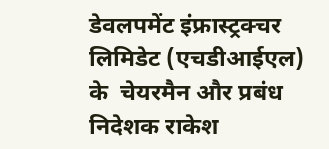डेवलपमेंट इंफ्रास्ट्रक्चर लिमिडेट (एचडीआईएल) के  चेयरमैन और प्रबंध निदेशक राकेश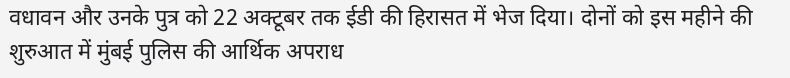वधावन और उनके पुत्र को 22 अक्टूबर तक ईडी की हिरासत में भेज दिया। दोनों को इस महीने की शुरुआत में मुंबई पुलिस की आर्थिक अपराध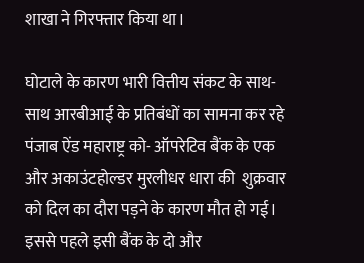शाखा ने गिरफ्तार किया था।

घोटाले के कारण भारी वित्तीय संकट के साथ-साथ आरबीआई के प्रतिबंधों का सामना कर रहे पंजाब ऐंड महाराष्ट्र को- ऑपरेटिव बैंक के एक और अकाउंटहोल्डर मुरलीधर धारा की  शुक्रवार को दिल का दौरा पड़ने के कारण मौत हो गई। इससे पहले इसी बैंक के दो और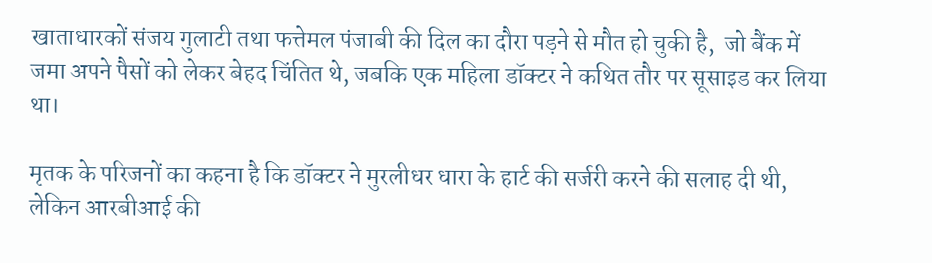खाताधारकों संजय गुलाटी तथा फत्तेमल पंजाबी की दिल का दौरा पड़ने से मौत हो चुकी है,  जो बैंक में जमा अपने पैसों को लेकर बेहद चिंतित थे, जबकि एक महिला डॉक्टर ने कथित तौर पर सूसाइड कर लिया था।

मृतक के परिजनों का कहना है कि डॉक्टर ने मुरलीधर धारा के हार्ट की सर्जरी करने की सलाह दी थी, लेकिन आरबीआई की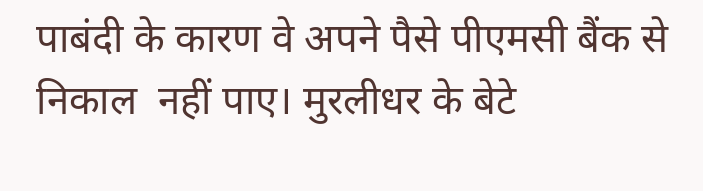पाबंदी के कारण वे अपने पैसे पीएमसी बैंक से निकाल  नहीं पाए। मुरलीधर के बेटे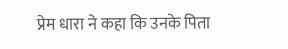प्रेम धारा ने कहा कि उनके पिता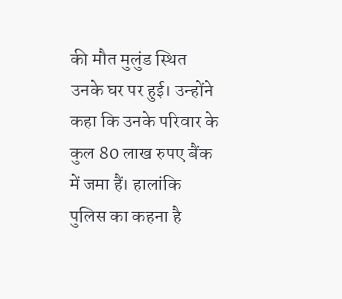की मौत मुलुंड स्थित उनके घर पर हुई। उन्होंने कहा कि उनके परिवार के कुल 80 लाख रुपए बैंक में जमा हैं। हालांकि  पुलिस का कहना है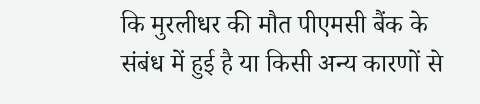कि मुरलीधर की मौत पीएमसी बैंक के संबंध में हुई है या किसी अन्य कारणों से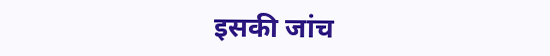इसकी जांच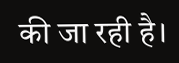की जा रही है।